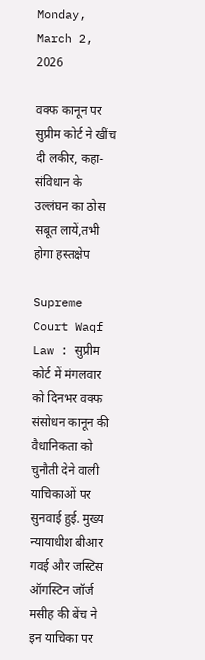Monday, March 2, 2026

वक्फ कानून पर सुप्रीम कोर्ट ने खींच दी लकीर, कहा-संविधान के उल्लंघन का ठोस सबूत लायें,तभी होगा हस्तक्षेप

Supreme Court Waqf Law : सुप्रीम कोर्ट में मंगलवार को दिनभर वक्फ संसोधन कानून की वैधानिकता को चुनौती देने वाली याचिकाओं पर सुनवाई हुई. मुख्य न्यायाधीश बीआर गवई और जस्टिस ऑगस्टिन जॉर्ज मसीह की बेंच ने इन याचिका पर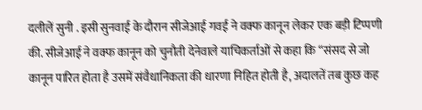दलीलें सुनी . इसी सुनवाई के दौरान सीजेआई गवई ने वक्फ कानून लेकर एक बड़ी टिप्पणी की. सीजेआई ने वक्फ कानून को चुनौती देनेवाले याचिकर्ताओं से कहा कि “संसद से जो कानून पारित होता है उसमें संवैधानिकता की धारणा निहित होती है, अदालतें तब कुछ कह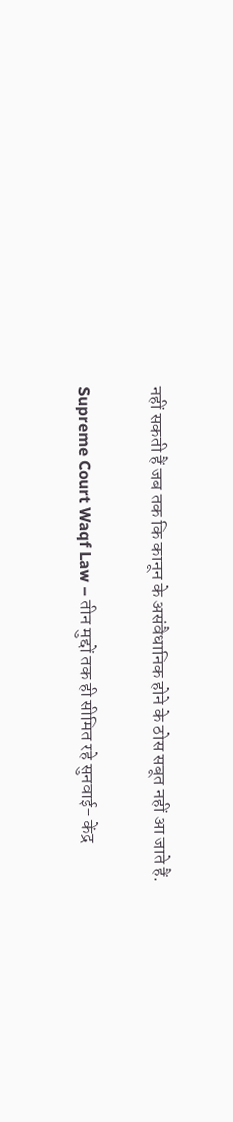नहीं सकती हैं जब तक कि कानून के असंवैधानिक होने के ठोस सबूत नहीं आ जाते हैं.

Supreme Court Waqf Law – तीन मुद्दों तक ही सीमित रहे सुनवाई- केंद्र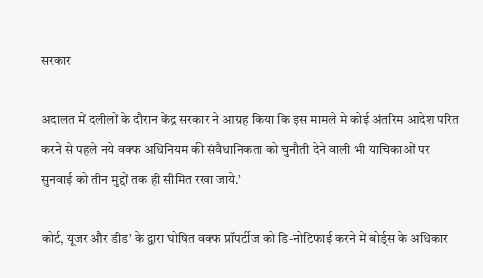सरकार

अदालत में दलीलों के दौरान केंद्र सरकार ने आग्रह किया कि इस मामले मे कोई अंतरिम आदेश परित करने से पहले नये वक्फ अधिनियम की संवैधानिकता को चुनौती देने वाली भी याचिकाओं पर सुनवाई को तीन मुद्दों तक ही सीमित रखा जाये.’

कोर्ट, यूजर और डीड’ के द्वारा घोषित वक्फ प्रॉपर्टीज को डि-नोटिफाई करने में बोर्ड्स के अधिकार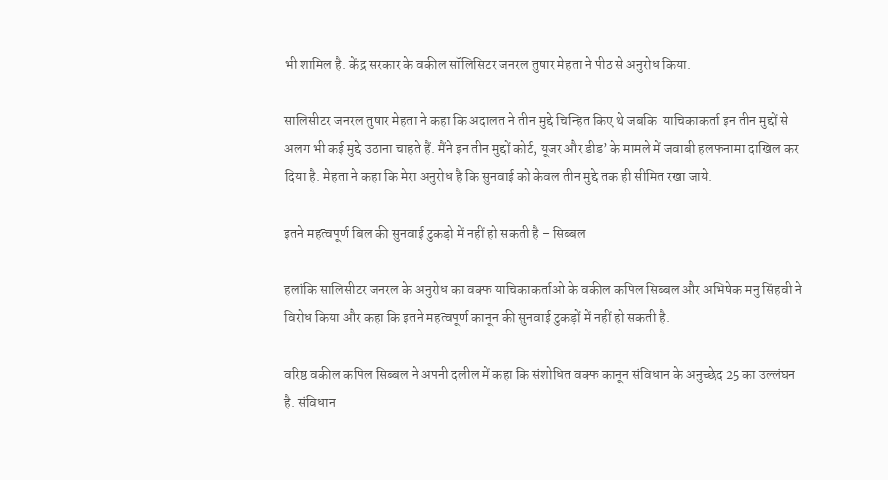भी शामिल है. केंद्र सरकार के वकील सॉलिसिटर जनरल तुषार मेहता ने पीठ से अनुरोध किया.

सालिसीटर जनरल तुषार मेहता ने कहा कि अदालत ने तीन मुद्दे चिन्हित किए थे जबकि  याचिकाकर्ता इन तीन मुद्दों से अलग भी कई मुद्दे उठाना चाहते हैं. मैंने इन तीन मुद्दों कोर्ट, यूजर और डीड’ के मामले में जवाबी हलफनामा दाखिल कर दिया है. मेहता ने कहा कि मेरा अनुरोध है कि सुनवाई को केवल तीन मुद्दे तक ही सीमित रखा जाये.

इतने महत्वपूर्ण बिल की सुनवाई टुकड़ो में नहीं हो सकती है – सिब्बल

हलांकि सालिसीटर जनरल के अनुरोध का वक्फ याचिकाकर्ताओ के वकील कपिल सिब्बल और अभिषेक मनु सिंहवी ने विरोध किया और कहा कि इतने महत्वपूर्ण कानून की सुनवाई टुकड़ों में नहीं हो सकती है.

वरिष्ठ वकील कपिल सिब्बल ने अपनी दलील में कहा कि संशोधित वक्फ कानून संविधान के अनुच्छेद 25 का उल्लंघन है. संविधान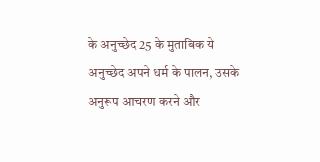के अनुच्छेद 25 के मुताबिक ये अनुच्छेद अपने धर्म के पालन, उसके अनुरूप आचरण करने और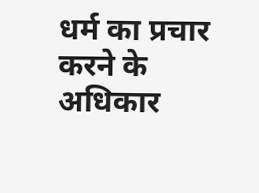धर्म का प्रचार करने के अधिकार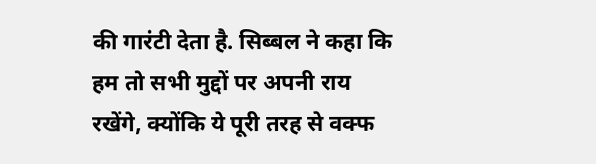की गारंटी देता है. सिब्बल ने कहा कि हम तो सभी मुद्दों पर अपनी राय रखेंगे, क्योंकि ये पूरी तरह से वक्फ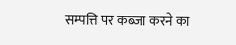सम्पत्ति पर कब्जा करने का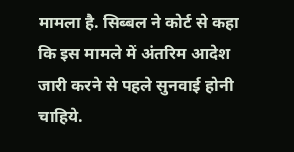मामला है. सिब्बल ने कोर्ट से कहा कि इस मामले में अंतरिम आदेश जारी करने से पहले सुनवाई होनी चाहिये.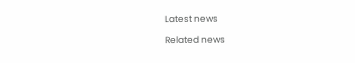Latest news

Related news